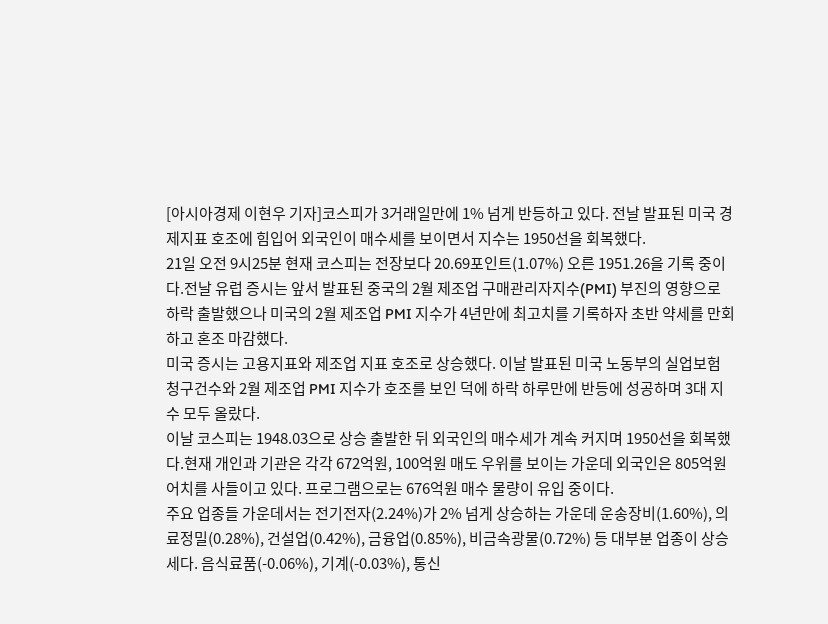[아시아경제 이현우 기자]코스피가 3거래일만에 1% 넘게 반등하고 있다. 전날 발표된 미국 경제지표 호조에 힘입어 외국인이 매수세를 보이면서 지수는 1950선을 회복했다.
21일 오전 9시25분 현재 코스피는 전장보다 20.69포인트(1.07%) 오른 1951.26을 기록 중이다.전날 유럽 증시는 앞서 발표된 중국의 2월 제조업 구매관리자지수(PMI) 부진의 영향으로 하락 출발했으나 미국의 2월 제조업 PMI 지수가 4년만에 최고치를 기록하자 초반 약세를 만회하고 혼조 마감했다.
미국 증시는 고용지표와 제조업 지표 호조로 상승했다. 이날 발표된 미국 노동부의 실업보험 청구건수와 2월 제조업 PMI 지수가 호조를 보인 덕에 하락 하루만에 반등에 성공하며 3대 지수 모두 올랐다.
이날 코스피는 1948.03으로 상승 출발한 뒤 외국인의 매수세가 계속 커지며 1950선을 회복했다.현재 개인과 기관은 각각 672억원, 100억원 매도 우위를 보이는 가운데 외국인은 805억원어치를 사들이고 있다. 프로그램으로는 676억원 매수 물량이 유입 중이다.
주요 업종들 가운데서는 전기전자(2.24%)가 2% 넘게 상승하는 가운데 운송장비(1.60%), 의료정밀(0.28%), 건설업(0.42%), 금융업(0.85%), 비금속광물(0.72%) 등 대부분 업종이 상승세다. 음식료품(-0.06%), 기계(-0.03%), 통신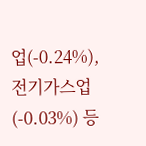업(-0.24%), 전기가스업(-0.03%) 등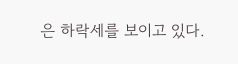은 하락세를 보이고 있다.